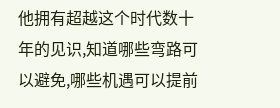他拥有超越这个时代数十年的见识,知道哪些弯路可以避免,哪些机遇可以提前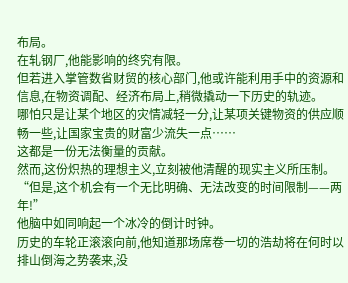布局。
在轧钢厂,他能影响的终究有限。
但若进入掌管数省财贸的核心部门,他或许能利用手中的资源和信息,在物资调配、经济布局上,稍微撬动一下历史的轨迹。
哪怕只是让某个地区的灾情减轻一分,让某项关键物资的供应顺畅一些,让国家宝贵的财富少流失一点……
这都是一份无法衡量的贡献。
然而,这份炽热的理想主义,立刻被他清醒的现实主义所压制。
“但是,这个机会有一个无比明确、无法改变的时间限制——两年!”
他脑中如同响起一个冰冷的倒计时钟。
历史的车轮正滚滚向前,他知道那场席卷一切的浩劫将在何时以排山倒海之势袭来,没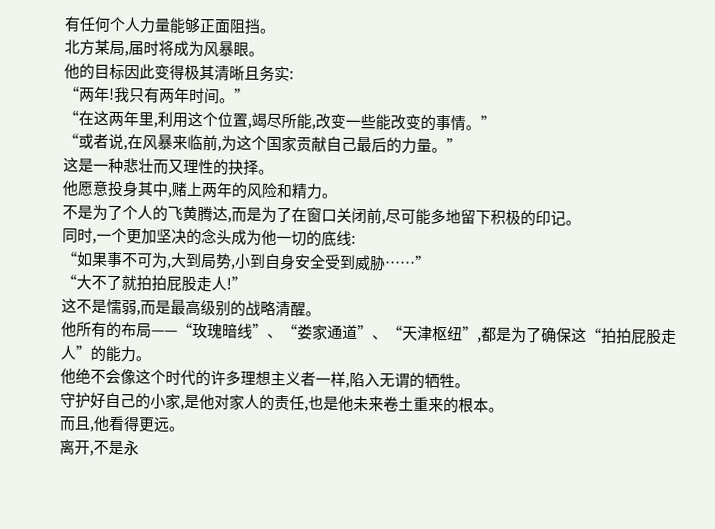有任何个人力量能够正面阻挡。
北方某局,届时将成为风暴眼。
他的目标因此变得极其清晰且务实:
“两年!我只有两年时间。”
“在这两年里,利用这个位置,竭尽所能,改变一些能改变的事情。”
“或者说,在风暴来临前,为这个国家贡献自己最后的力量。”
这是一种悲壮而又理性的抉择。
他愿意投身其中,赌上两年的风险和精力。
不是为了个人的飞黄腾达,而是为了在窗口关闭前,尽可能多地留下积极的印记。
同时,一个更加坚决的念头成为他一切的底线:
“如果事不可为,大到局势,小到自身安全受到威胁……”
“大不了就拍拍屁股走人!”
这不是懦弱,而是最高级别的战略清醒。
他所有的布局——“玫瑰暗线”、“娄家通道”、“天津枢纽”,都是为了确保这“拍拍屁股走人”的能力。
他绝不会像这个时代的许多理想主义者一样,陷入无谓的牺牲。
守护好自己的小家,是他对家人的责任,也是他未来卷土重来的根本。
而且,他看得更远。
离开,不是永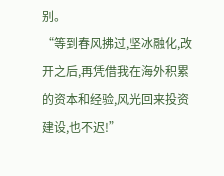别。
“等到春风拂过,坚冰融化,改开之后,再凭借我在海外积累的资本和经验,风光回来投资建设,也不迟!”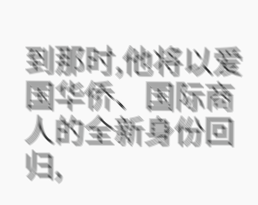到那时,他将以爱国华侨、国际商人的全新身份回归,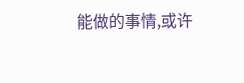能做的事情,或许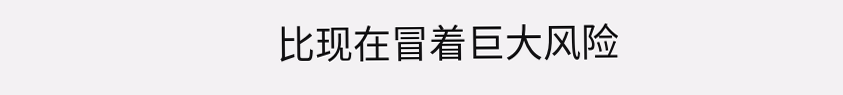比现在冒着巨大风险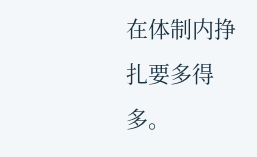在体制内挣扎要多得多。